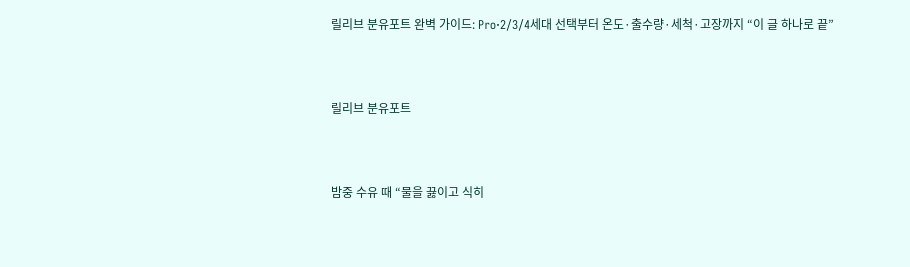릴리브 분유포트 완벽 가이드: Pro·2/3/4세대 선택부터 온도·출수량·세척·고장까지 “이 글 하나로 끝”



릴리브 분유포트



밤중 수유 때 “물을 끓이고 식히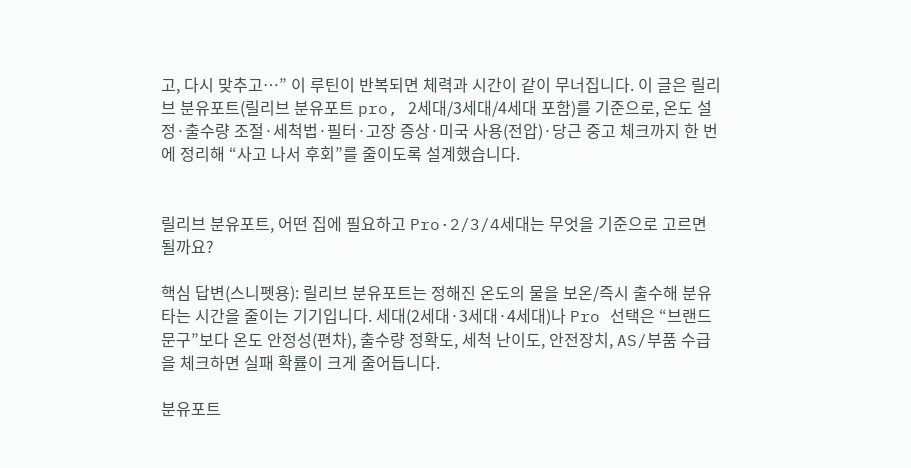고, 다시 맞추고…” 이 루틴이 반복되면 체력과 시간이 같이 무너집니다. 이 글은 릴리브 분유포트(릴리브 분유포트 pro, 2세대/3세대/4세대 포함)를 기준으로, 온도 설정·출수량 조절·세척법·필터·고장 증상·미국 사용(전압)·당근 중고 체크까지 한 번에 정리해 “사고 나서 후회”를 줄이도록 설계했습니다.


릴리브 분유포트, 어떤 집에 필요하고 Pro·2/3/4세대는 무엇을 기준으로 고르면 될까요?

핵심 답변(스니펫용): 릴리브 분유포트는 정해진 온도의 물을 보온/즉시 출수해 분유 타는 시간을 줄이는 기기입니다. 세대(2세대·3세대·4세대)나 Pro 선택은 “브랜드 문구”보다 온도 안정성(편차), 출수량 정확도, 세척 난이도, 안전장치, AS/부품 수급을 체크하면 실패 확률이 크게 줄어듭니다.

분유포트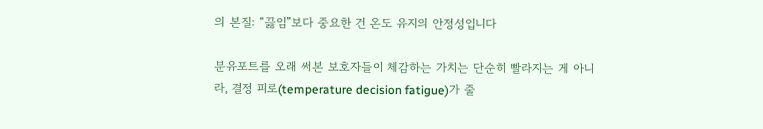의 본질: “끓임”보다 중요한 건 온도 유지의 안정성입니다

분유포트를 오래 써본 보호자들이 체감하는 가치는 단순히 빨라지는 게 아니라, 결정 피로(temperature decision fatigue)가 줄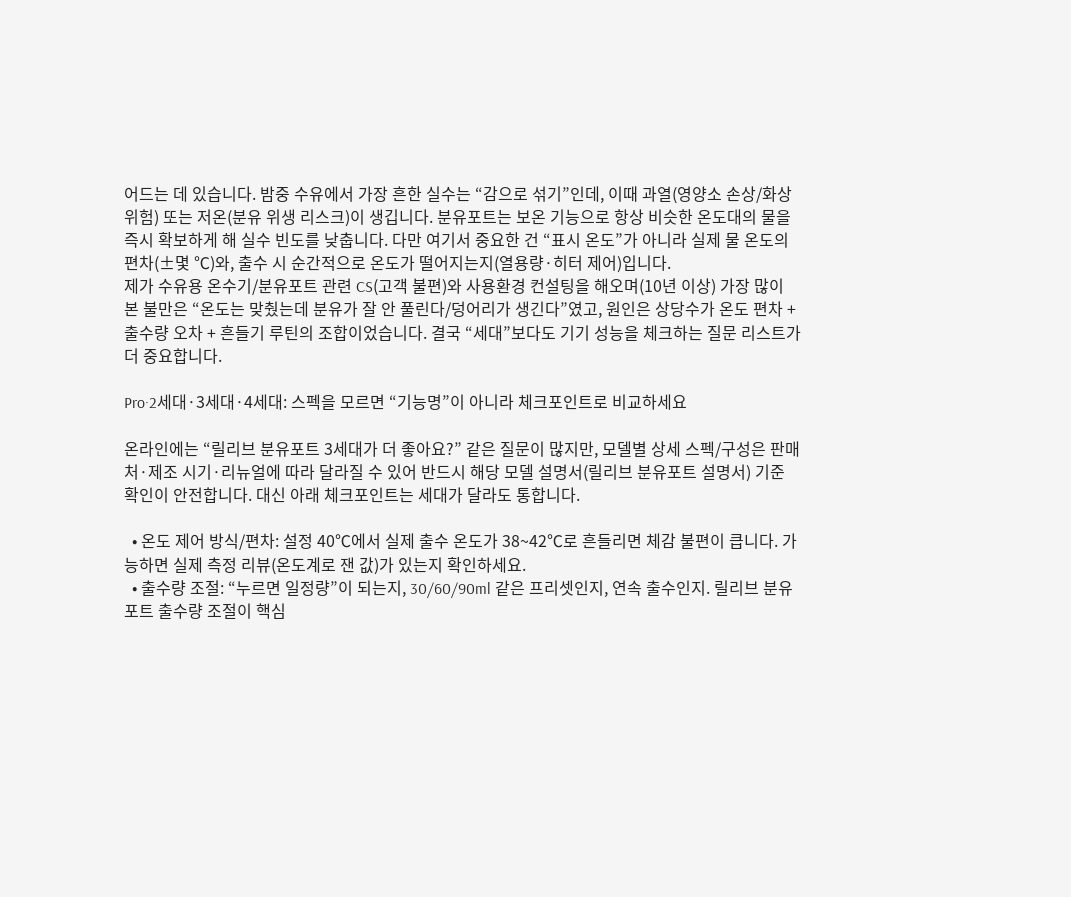어드는 데 있습니다. 밤중 수유에서 가장 흔한 실수는 “감으로 섞기”인데, 이때 과열(영양소 손상/화상 위험) 또는 저온(분유 위생 리스크)이 생깁니다. 분유포트는 보온 기능으로 항상 비슷한 온도대의 물을 즉시 확보하게 해 실수 빈도를 낮춥니다. 다만 여기서 중요한 건 “표시 온도”가 아니라 실제 물 온도의 편차(±몇 ℃)와, 출수 시 순간적으로 온도가 떨어지는지(열용량·히터 제어)입니다.
제가 수유용 온수기/분유포트 관련 CS(고객 불편)와 사용환경 컨설팅을 해오며(10년 이상) 가장 많이 본 불만은 “온도는 맞췄는데 분유가 잘 안 풀린다/덩어리가 생긴다”였고, 원인은 상당수가 온도 편차 + 출수량 오차 + 흔들기 루틴의 조합이었습니다. 결국 “세대”보다도 기기 성능을 체크하는 질문 리스트가 더 중요합니다.

Pro·2세대·3세대·4세대: 스펙을 모르면 “기능명”이 아니라 체크포인트로 비교하세요

온라인에는 “릴리브 분유포트 3세대가 더 좋아요?” 같은 질문이 많지만, 모델별 상세 스펙/구성은 판매처·제조 시기·리뉴얼에 따라 달라질 수 있어 반드시 해당 모델 설명서(릴리브 분유포트 설명서) 기준 확인이 안전합니다. 대신 아래 체크포인트는 세대가 달라도 통합니다.

  • 온도 제어 방식/편차: 설정 40℃에서 실제 출수 온도가 38~42℃로 흔들리면 체감 불편이 큽니다. 가능하면 실제 측정 리뷰(온도계로 잰 값)가 있는지 확인하세요.
  • 출수량 조절: “누르면 일정량”이 되는지, 30/60/90ml 같은 프리셋인지, 연속 출수인지. 릴리브 분유포트 출수량 조절이 핵심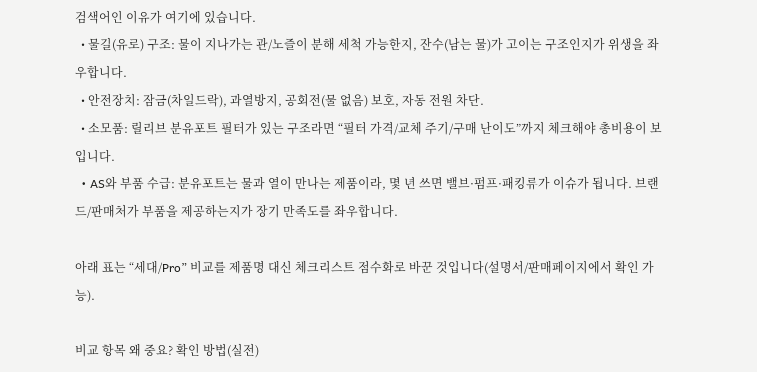검색어인 이유가 여기에 있습니다.
  • 물길(유로) 구조: 물이 지나가는 관/노즐이 분해 세척 가능한지, 잔수(남는 물)가 고이는 구조인지가 위생을 좌우합니다.
  • 안전장치: 잠금(차일드락), 과열방지, 공회전(물 없음) 보호, 자동 전원 차단.
  • 소모품: 릴리브 분유포트 필터가 있는 구조라면 “필터 가격/교체 주기/구매 난이도”까지 체크해야 총비용이 보입니다.
  • AS와 부품 수급: 분유포트는 물과 열이 만나는 제품이라, 몇 년 쓰면 밸브·펌프·패킹류가 이슈가 됩니다. 브랜드/판매처가 부품을 제공하는지가 장기 만족도를 좌우합니다.

아래 표는 “세대/Pro” 비교를 제품명 대신 체크리스트 점수화로 바꾼 것입니다(설명서/판매페이지에서 확인 가능).

비교 항목 왜 중요? 확인 방법(실전)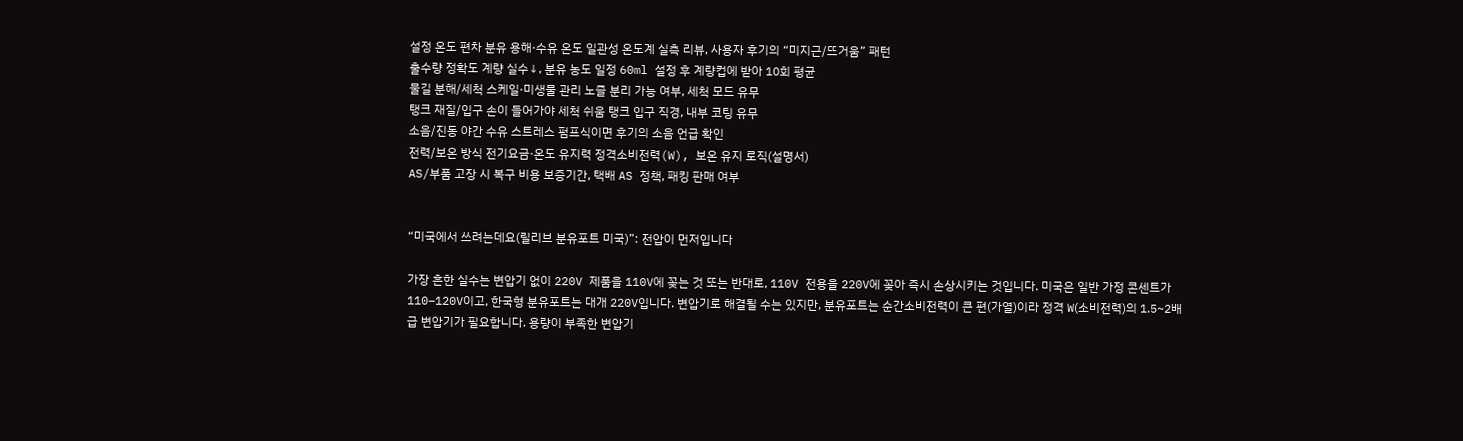설정 온도 편차 분유 용해·수유 온도 일관성 온도계 실측 리뷰, 사용자 후기의 “미지근/뜨거움” 패턴
출수량 정확도 계량 실수↓, 분유 농도 일정 60ml 설정 후 계량컵에 받아 10회 평균
물길 분해/세척 스케일·미생물 관리 노즐 분리 가능 여부, 세척 모드 유무
탱크 재질/입구 손이 들어가야 세척 쉬움 탱크 입구 직경, 내부 코팅 유무
소음/진동 야간 수유 스트레스 펌프식이면 후기의 소음 언급 확인
전력/보온 방식 전기요금·온도 유지력 정격소비전력(W), 보온 유지 로직(설명서)
AS/부품 고장 시 복구 비용 보증기간, 택배 AS 정책, 패킹 판매 여부


“미국에서 쓰려는데요(릴리브 분유포트 미국)”: 전압이 먼저입니다

가장 흔한 실수는 변압기 없이 220V 제품을 110V에 꽂는 것 또는 반대로, 110V 전용을 220V에 꽂아 즉시 손상시키는 것입니다. 미국은 일반 가정 콘센트가 110–120V이고, 한국형 분유포트는 대개 220V입니다. 변압기로 해결될 수는 있지만, 분유포트는 순간소비전력이 큰 편(가열)이라 정격 W(소비전력)의 1.5~2배급 변압기가 필요합니다. 용량이 부족한 변압기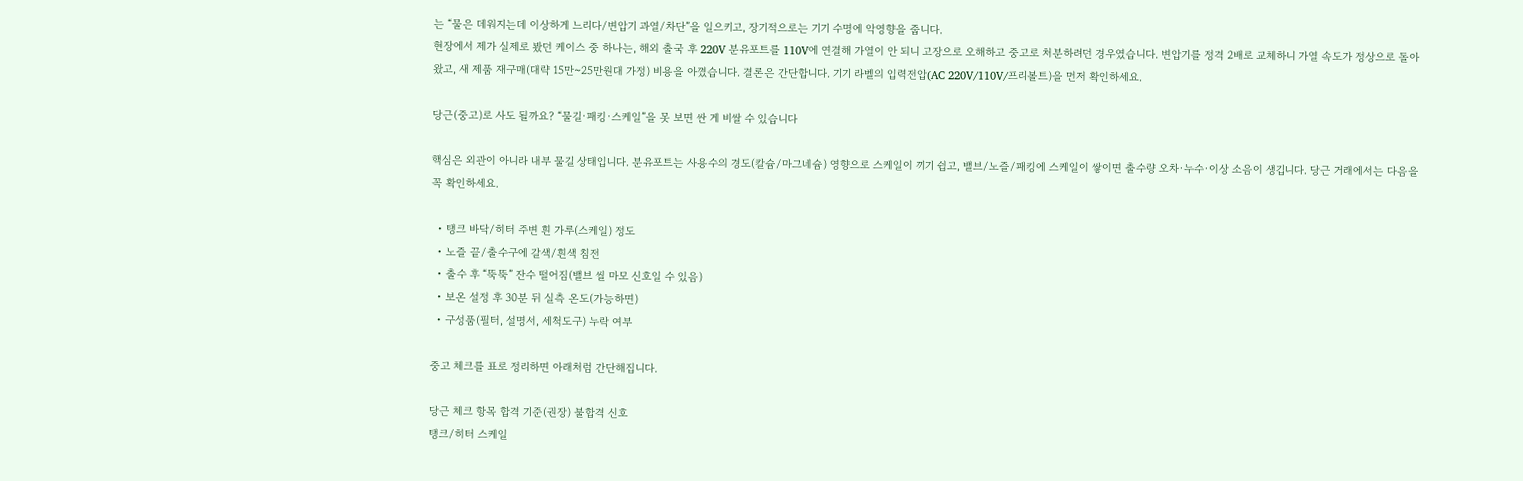는 “물은 데워지는데 이상하게 느리다/변압기 과열/차단”을 일으키고, 장기적으로는 기기 수명에 악영향을 줍니다.
현장에서 제가 실제로 봤던 케이스 중 하나는, 해외 출국 후 220V 분유포트를 110V에 연결해 가열이 안 되니 고장으로 오해하고 중고로 처분하려던 경우였습니다. 변압기를 정격 2배로 교체하니 가열 속도가 정상으로 돌아왔고, 새 제품 재구매(대략 15만~25만원대 가정) 비용을 아꼈습니다. 결론은 간단합니다. 기기 라벨의 입력전압(AC 220V/110V/프리볼트)을 먼저 확인하세요.

당근(중고)로 사도 될까요? “물길·패킹·스케일”을 못 보면 싼 게 비쌀 수 있습니다

핵심은 외관이 아니라 내부 물길 상태입니다. 분유포트는 사용수의 경도(칼슘/마그네슘) 영향으로 스케일이 끼기 쉽고, 밸브/노즐/패킹에 스케일이 쌓이면 출수량 오차·누수·이상 소음이 생깁니다. 당근 거래에서는 다음을 꼭 확인하세요.

  • 탱크 바닥/히터 주변 흰 가루(스케일) 정도
  • 노즐 끝/출수구에 갈색/흰색 침전
  • 출수 후 “뚝뚝” 잔수 떨어짐(밸브 씰 마모 신호일 수 있음)
  • 보온 설정 후 30분 뒤 실측 온도(가능하면)
  • 구성품(필터, 설명서, 세척도구) 누락 여부

중고 체크를 표로 정리하면 아래처럼 간단해집니다.

당근 체크 항목 합격 기준(권장) 불합격 신호
탱크/히터 스케일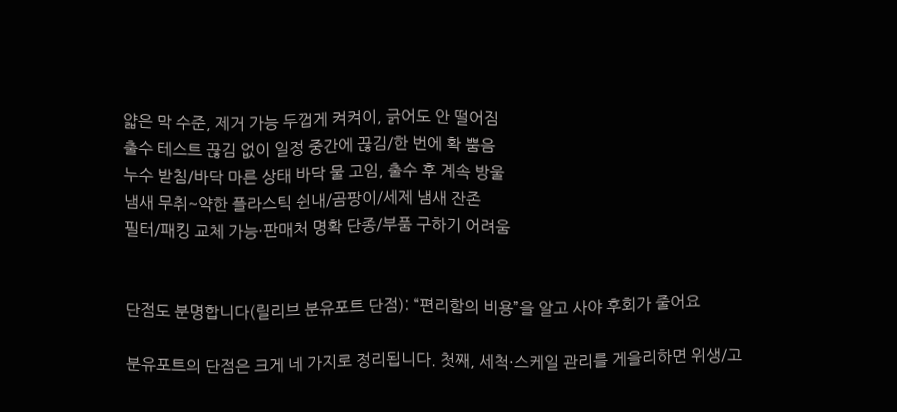얇은 막 수준, 제거 가능 두껍게 켜켜이, 긁어도 안 떨어짐
출수 테스트 끊김 없이 일정 중간에 끊김/한 번에 확 뿜음
누수 받침/바닥 마른 상태 바닥 물 고임, 출수 후 계속 방울
냄새 무취~약한 플라스틱 쉰내/곰팡이/세제 냄새 잔존
필터/패킹 교체 가능·판매처 명확 단종/부품 구하기 어려움


단점도 분명합니다(릴리브 분유포트 단점): “편리함의 비용”을 알고 사야 후회가 줄어요

분유포트의 단점은 크게 네 가지로 정리됩니다. 첫째, 세척·스케일 관리를 게을리하면 위생/고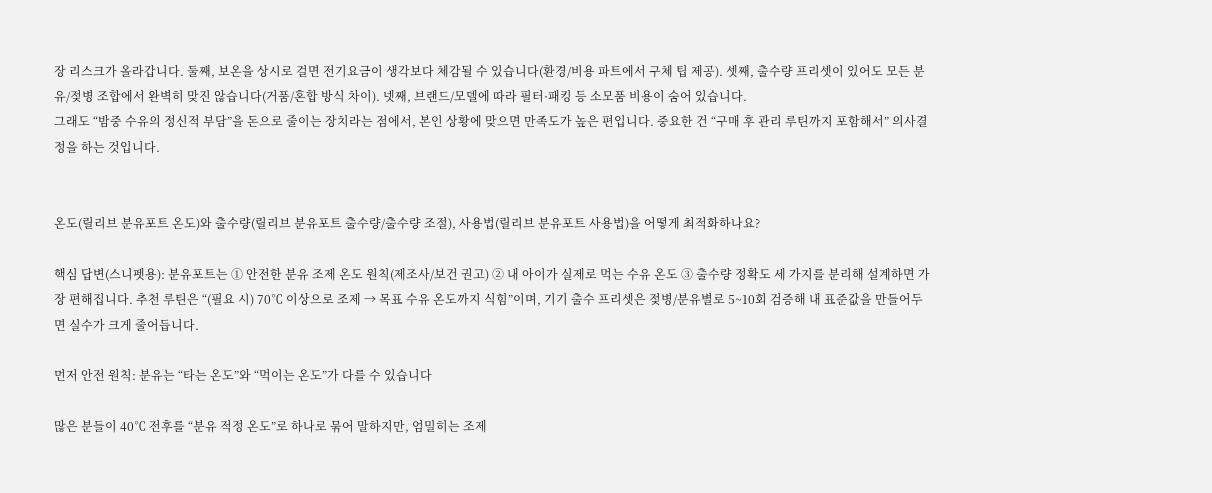장 리스크가 올라갑니다. 둘째, 보온을 상시로 걸면 전기요금이 생각보다 체감될 수 있습니다(환경/비용 파트에서 구체 팁 제공). 셋째, 출수량 프리셋이 있어도 모든 분유/젖병 조합에서 완벽히 맞진 않습니다(거품/혼합 방식 차이). 넷째, 브랜드/모델에 따라 필터·패킹 등 소모품 비용이 숨어 있습니다.
그래도 “밤중 수유의 정신적 부담”을 돈으로 줄이는 장치라는 점에서, 본인 상황에 맞으면 만족도가 높은 편입니다. 중요한 건 “구매 후 관리 루틴까지 포함해서” 의사결정을 하는 것입니다.


온도(릴리브 분유포트 온도)와 출수량(릴리브 분유포트 출수량/출수량 조절), 사용법(릴리브 분유포트 사용법)을 어떻게 최적화하나요?

핵심 답변(스니펫용): 분유포트는 ① 안전한 분유 조제 온도 원칙(제조사/보건 권고) ② 내 아이가 실제로 먹는 수유 온도 ③ 출수량 정확도 세 가지를 분리해 설계하면 가장 편해집니다. 추천 루틴은 “(필요 시) 70℃ 이상으로 조제 → 목표 수유 온도까지 식힘”이며, 기기 출수 프리셋은 젖병/분유별로 5~10회 검증해 내 표준값을 만들어두면 실수가 크게 줄어듭니다.

먼저 안전 원칙: 분유는 “타는 온도”와 “먹이는 온도”가 다를 수 있습니다

많은 분들이 40℃ 전후를 “분유 적정 온도”로 하나로 묶어 말하지만, 엄밀히는 조제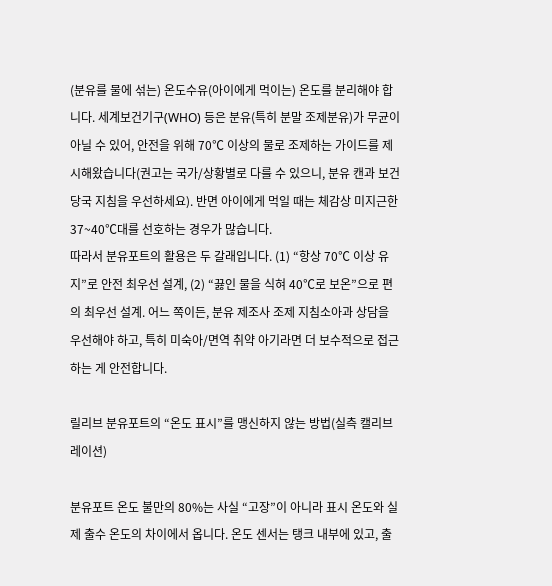(분유를 물에 섞는) 온도수유(아이에게 먹이는) 온도를 분리해야 합니다. 세계보건기구(WHO) 등은 분유(특히 분말 조제분유)가 무균이 아닐 수 있어, 안전을 위해 70℃ 이상의 물로 조제하는 가이드를 제시해왔습니다(권고는 국가/상황별로 다를 수 있으니, 분유 캔과 보건당국 지침을 우선하세요). 반면 아이에게 먹일 때는 체감상 미지근한 37~40℃대를 선호하는 경우가 많습니다.
따라서 분유포트의 활용은 두 갈래입니다. (1) “항상 70℃ 이상 유지”로 안전 최우선 설계, (2) “끓인 물을 식혀 40℃로 보온”으로 편의 최우선 설계. 어느 쪽이든, 분유 제조사 조제 지침소아과 상담을 우선해야 하고, 특히 미숙아/면역 취약 아기라면 더 보수적으로 접근하는 게 안전합니다.

릴리브 분유포트의 “온도 표시”를 맹신하지 않는 방법(실측 캘리브레이션)

분유포트 온도 불만의 80%는 사실 “고장”이 아니라 표시 온도와 실제 출수 온도의 차이에서 옵니다. 온도 센서는 탱크 내부에 있고, 출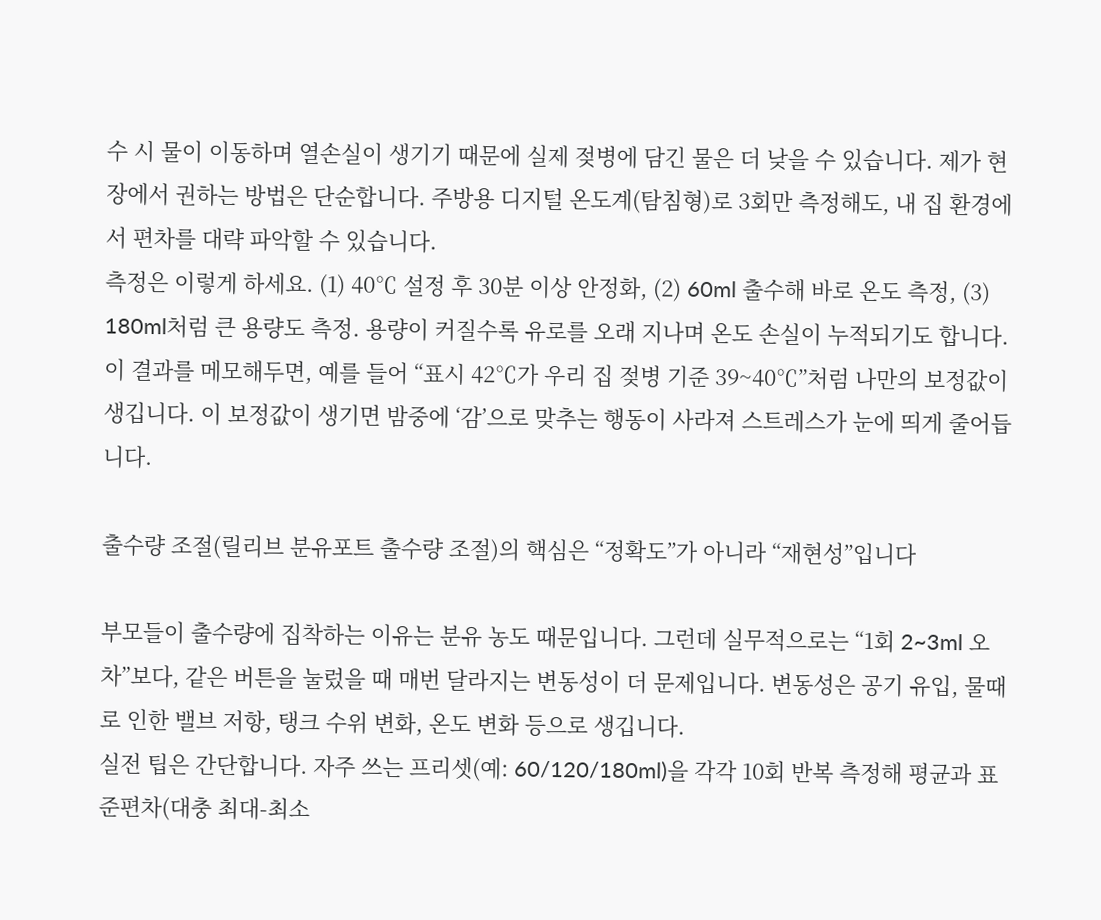수 시 물이 이동하며 열손실이 생기기 때문에 실제 젖병에 담긴 물은 더 낮을 수 있습니다. 제가 현장에서 권하는 방법은 단순합니다. 주방용 디지털 온도계(탐침형)로 3회만 측정해도, 내 집 환경에서 편차를 대략 파악할 수 있습니다.
측정은 이렇게 하세요. (1) 40℃ 설정 후 30분 이상 안정화, (2) 60ml 출수해 바로 온도 측정, (3) 180ml처럼 큰 용량도 측정. 용량이 커질수록 유로를 오래 지나며 온도 손실이 누적되기도 합니다. 이 결과를 메모해두면, 예를 들어 “표시 42℃가 우리 집 젖병 기준 39~40℃”처럼 나만의 보정값이 생깁니다. 이 보정값이 생기면 밤중에 ‘감’으로 맞추는 행동이 사라져 스트레스가 눈에 띄게 줄어듭니다.

출수량 조절(릴리브 분유포트 출수량 조절)의 핵심은 “정확도”가 아니라 “재현성”입니다

부모들이 출수량에 집착하는 이유는 분유 농도 때문입니다. 그런데 실무적으로는 “1회 2~3ml 오차”보다, 같은 버튼을 눌렀을 때 매번 달라지는 변동성이 더 문제입니다. 변동성은 공기 유입, 물때로 인한 밸브 저항, 탱크 수위 변화, 온도 변화 등으로 생깁니다.
실전 팁은 간단합니다. 자주 쓰는 프리셋(예: 60/120/180ml)을 각각 10회 반복 측정해 평균과 표준편차(대충 최대-최소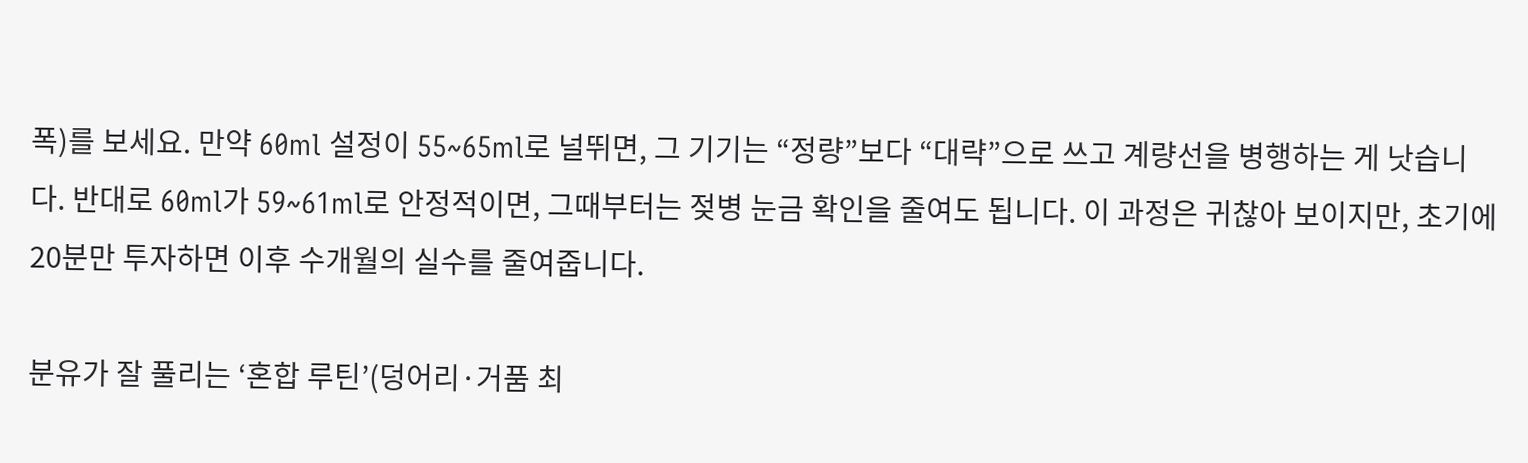폭)를 보세요. 만약 60ml 설정이 55~65ml로 널뛰면, 그 기기는 “정량”보다 “대략”으로 쓰고 계량선을 병행하는 게 낫습니다. 반대로 60ml가 59~61ml로 안정적이면, 그때부터는 젖병 눈금 확인을 줄여도 됩니다. 이 과정은 귀찮아 보이지만, 초기에 20분만 투자하면 이후 수개월의 실수를 줄여줍니다.

분유가 잘 풀리는 ‘혼합 루틴’(덩어리·거품 최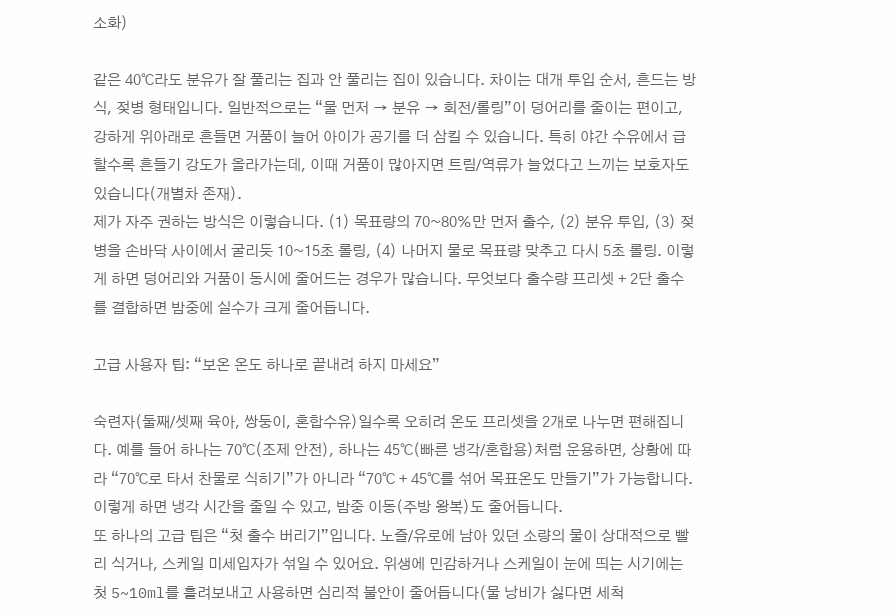소화)

같은 40℃라도 분유가 잘 풀리는 집과 안 풀리는 집이 있습니다. 차이는 대개 투입 순서, 흔드는 방식, 젖병 형태입니다. 일반적으로는 “물 먼저 → 분유 → 회전/롤링”이 덩어리를 줄이는 편이고, 강하게 위아래로 흔들면 거품이 늘어 아이가 공기를 더 삼킬 수 있습니다. 특히 야간 수유에서 급할수록 흔들기 강도가 올라가는데, 이때 거품이 많아지면 트림/역류가 늘었다고 느끼는 보호자도 있습니다(개별차 존재).
제가 자주 권하는 방식은 이렇습니다. (1) 목표량의 70~80%만 먼저 출수, (2) 분유 투입, (3) 젖병을 손바닥 사이에서 굴리듯 10~15초 롤링, (4) 나머지 물로 목표량 맞추고 다시 5초 롤링. 이렇게 하면 덩어리와 거품이 동시에 줄어드는 경우가 많습니다. 무엇보다 출수량 프리셋 + 2단 출수를 결합하면 밤중에 실수가 크게 줄어듭니다.

고급 사용자 팁: “보온 온도 하나로 끝내려 하지 마세요”

숙련자(둘째/셋째 육아, 쌍둥이, 혼합수유)일수록 오히려 온도 프리셋을 2개로 나누면 편해집니다. 예를 들어 하나는 70℃(조제 안전), 하나는 45℃(빠른 냉각/혼합용)처럼 운용하면, 상황에 따라 “70℃로 타서 찬물로 식히기”가 아니라 “70℃ + 45℃를 섞어 목표온도 만들기”가 가능합니다. 이렇게 하면 냉각 시간을 줄일 수 있고, 밤중 이동(주방 왕복)도 줄어듭니다.
또 하나의 고급 팁은 “첫 출수 버리기”입니다. 노즐/유로에 남아 있던 소량의 물이 상대적으로 빨리 식거나, 스케일 미세입자가 섞일 수 있어요. 위생에 민감하거나 스케일이 눈에 띄는 시기에는 첫 5~10ml를 흘려보내고 사용하면 심리적 불안이 줄어듭니다(물 낭비가 싫다면 세척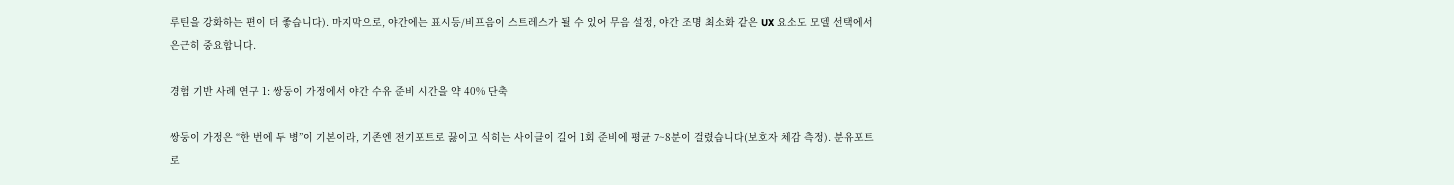루틴을 강화하는 편이 더 좋습니다). 마지막으로, 야간에는 표시등/비프음이 스트레스가 될 수 있어 무음 설정, 야간 조명 최소화 같은 UX 요소도 모델 선택에서 은근히 중요합니다.

경험 기반 사례 연구 1: 쌍둥이 가정에서 야간 수유 준비 시간을 약 40% 단축

쌍둥이 가정은 “한 번에 두 병”이 기본이라, 기존엔 전기포트로 끓이고 식히는 사이클이 길어 1회 준비에 평균 7~8분이 걸렸습니다(보호자 체감 측정). 분유포트로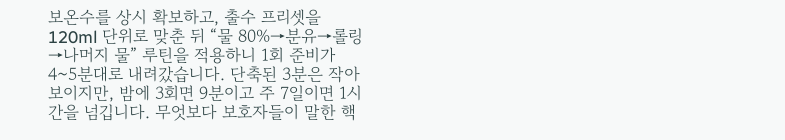보온수를 상시 확보하고, 출수 프리셋을 120ml 단위로 맞춘 뒤 “물 80%→분유→롤링→나머지 물” 루틴을 적용하니 1회 준비가 4~5분대로 내려갔습니다. 단축된 3분은 작아 보이지만, 밤에 3회면 9분이고 주 7일이면 1시간을 넘깁니다. 무엇보다 보호자들이 말한 핵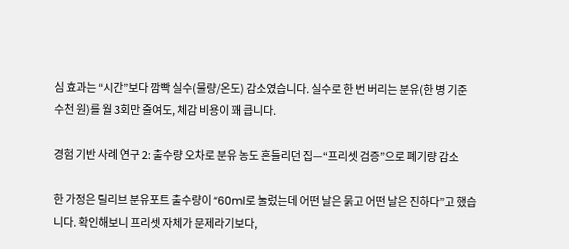심 효과는 “시간”보다 깜빡 실수(물량/온도) 감소였습니다. 실수로 한 번 버리는 분유(한 병 기준 수천 원)를 월 3회만 줄여도, 체감 비용이 꽤 큽니다.

경험 기반 사례 연구 2: 출수량 오차로 분유 농도 흔들리던 집—“프리셋 검증”으로 폐기량 감소

한 가정은 릴리브 분유포트 출수량이 “60ml로 눌렀는데 어떤 날은 묽고 어떤 날은 진하다”고 했습니다. 확인해보니 프리셋 자체가 문제라기보다,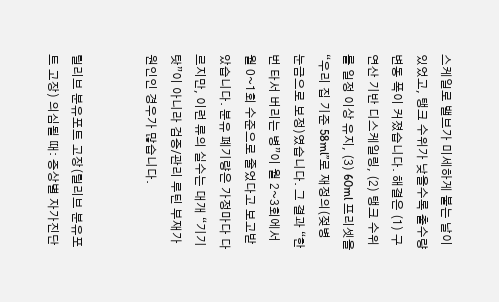스케일로 밸브가 미세하게 붙는 날이 있었고, 탱크 수위가 낮을수록 출수량 변동 폭이 커졌습니다. 해결은 (1) 구연산 기반 디스케일링, (2) 탱크 수위를 일정 이상 유지, (3) 60ml 프리셋을 “우리 집 기준 58ml”로 재정의(젖병 눈금으로 보정)였습니다. 그 결과 “한 번 타서 버리는 병”이 월 2~3회에서 월 0~1회 수준으로 줄었다고 보고받았습니다. 분유 폐기량은 가정마다 다르지만, 이런 류의 실수는 대개 “기기 탓”이 아니라 검증/관리 루틴 부재가 원인인 경우가 많습니다.


릴리브 분유포트 고장(릴리브 분유포트 고장) 의심될 때: 증상별 자가진단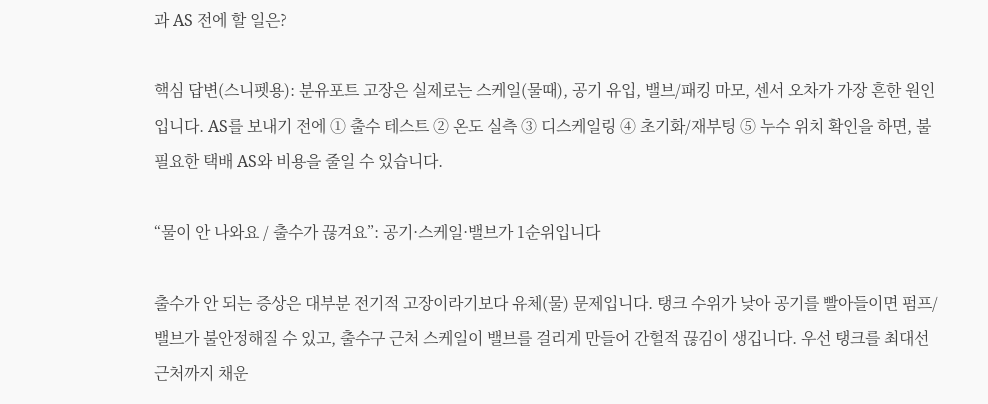과 AS 전에 할 일은?

핵심 답변(스니펫용): 분유포트 고장은 실제로는 스케일(물때), 공기 유입, 밸브/패킹 마모, 센서 오차가 가장 흔한 원인입니다. AS를 보내기 전에 ① 출수 테스트 ② 온도 실측 ③ 디스케일링 ④ 초기화/재부팅 ⑤ 누수 위치 확인을 하면, 불필요한 택배 AS와 비용을 줄일 수 있습니다.

“물이 안 나와요 / 출수가 끊겨요”: 공기·스케일·밸브가 1순위입니다

출수가 안 되는 증상은 대부분 전기적 고장이라기보다 유체(물) 문제입니다. 탱크 수위가 낮아 공기를 빨아들이면 펌프/밸브가 불안정해질 수 있고, 출수구 근처 스케일이 밸브를 걸리게 만들어 간헐적 끊김이 생깁니다. 우선 탱크를 최대선 근처까지 채운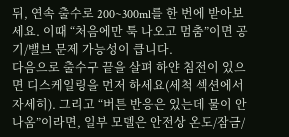뒤, 연속 출수로 200~300ml를 한 번에 받아보세요. 이때 “처음에만 툭 나오고 멈춤”이면 공기/밸브 문제 가능성이 큽니다.
다음으로 출수구 끝을 살펴 하얀 침전이 있으면 디스케일링을 먼저 하세요(세척 섹션에서 자세히). 그리고 “버튼 반응은 있는데 물이 안 나옴”이라면, 일부 모델은 안전상 온도/잠금/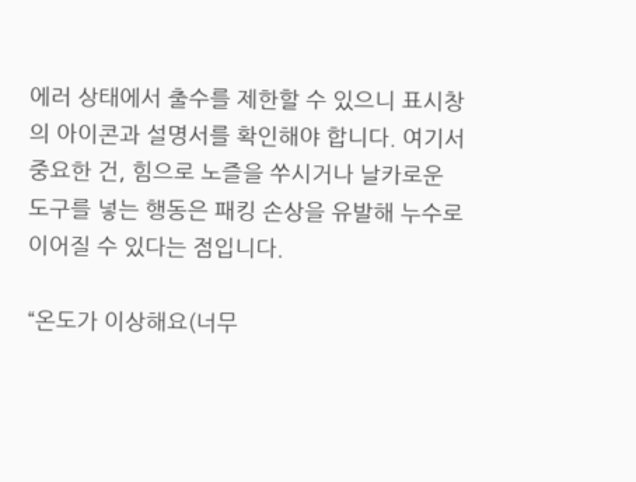에러 상태에서 출수를 제한할 수 있으니 표시창의 아이콘과 설명서를 확인해야 합니다. 여기서 중요한 건, 힘으로 노즐을 쑤시거나 날카로운 도구를 넣는 행동은 패킹 손상을 유발해 누수로 이어질 수 있다는 점입니다.

“온도가 이상해요(너무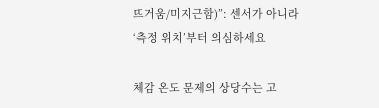뜨거움/미지근함)”: 센서가 아니라 ‘측정 위치’부터 의심하세요

체감 온도 문제의 상당수는 고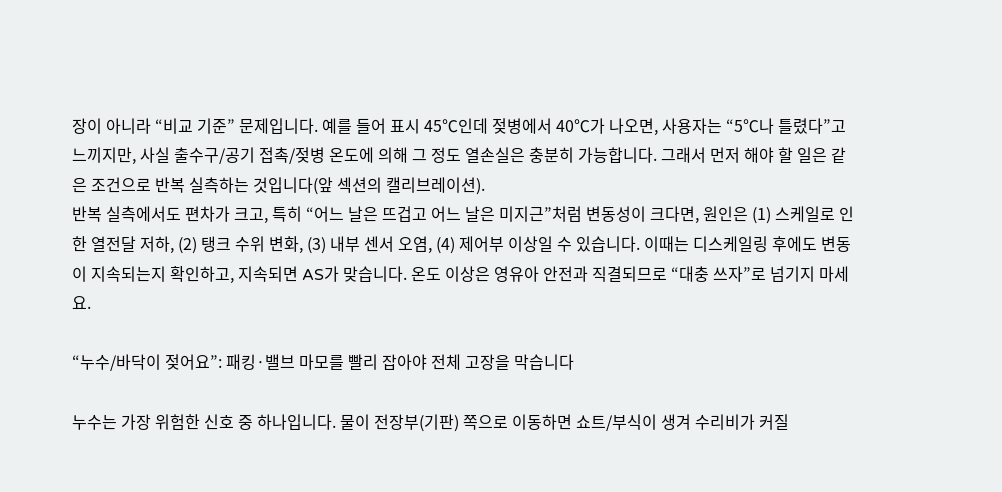장이 아니라 “비교 기준” 문제입니다. 예를 들어 표시 45℃인데 젖병에서 40℃가 나오면, 사용자는 “5℃나 틀렸다”고 느끼지만, 사실 출수구/공기 접촉/젖병 온도에 의해 그 정도 열손실은 충분히 가능합니다. 그래서 먼저 해야 할 일은 같은 조건으로 반복 실측하는 것입니다(앞 섹션의 캘리브레이션).
반복 실측에서도 편차가 크고, 특히 “어느 날은 뜨겁고 어느 날은 미지근”처럼 변동성이 크다면, 원인은 (1) 스케일로 인한 열전달 저하, (2) 탱크 수위 변화, (3) 내부 센서 오염, (4) 제어부 이상일 수 있습니다. 이때는 디스케일링 후에도 변동이 지속되는지 확인하고, 지속되면 AS가 맞습니다. 온도 이상은 영유아 안전과 직결되므로 “대충 쓰자”로 넘기지 마세요.

“누수/바닥이 젖어요”: 패킹·밸브 마모를 빨리 잡아야 전체 고장을 막습니다

누수는 가장 위험한 신호 중 하나입니다. 물이 전장부(기판) 쪽으로 이동하면 쇼트/부식이 생겨 수리비가 커질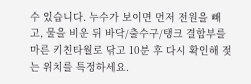수 있습니다. 누수가 보이면 먼저 전원을 빼고, 물을 비운 뒤 바닥/출수구/탱크 결합부를 마른 키친타월로 닦고 10분 후 다시 확인해 젖는 위치를 특정하세요.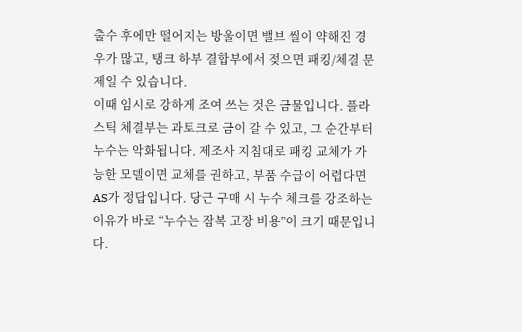출수 후에만 떨어지는 방울이면 밸브 씰이 약해진 경우가 많고, 탱크 하부 결합부에서 젖으면 패킹/체결 문제일 수 있습니다.
이때 임시로 강하게 조여 쓰는 것은 금물입니다. 플라스틱 체결부는 과토크로 금이 갈 수 있고, 그 순간부터 누수는 악화됩니다. 제조사 지침대로 패킹 교체가 가능한 모델이면 교체를 권하고, 부품 수급이 어렵다면 AS가 정답입니다. 당근 구매 시 누수 체크를 강조하는 이유가 바로 “누수는 잠복 고장 비용”이 크기 때문입니다.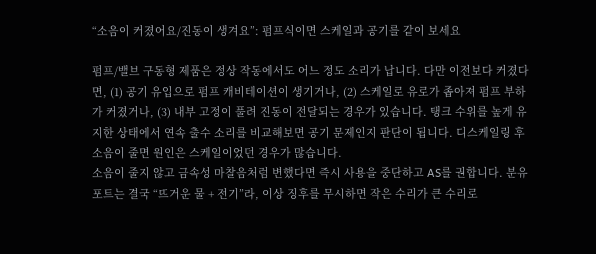“소음이 커졌어요/진동이 생겨요”: 펌프식이면 스케일과 공기를 같이 보세요

펌프/밸브 구동형 제품은 정상 작동에서도 어느 정도 소리가 납니다. 다만 이전보다 커졌다면, (1) 공기 유입으로 펌프 캐비테이션이 생기거나, (2) 스케일로 유로가 좁아져 펌프 부하가 커졌거나, (3) 내부 고정이 풀려 진동이 전달되는 경우가 있습니다. 탱크 수위를 높게 유지한 상태에서 연속 출수 소리를 비교해보면 공기 문제인지 판단이 됩니다. 디스케일링 후 소음이 줄면 원인은 스케일이었던 경우가 많습니다.
소음이 줄지 않고 금속성 마찰음처럼 변했다면 즉시 사용을 중단하고 AS를 권합니다. 분유포트는 결국 “뜨거운 물 + 전기”라, 이상 징후를 무시하면 작은 수리가 큰 수리로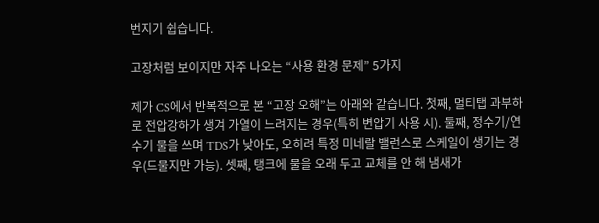번지기 쉽습니다.

고장처럼 보이지만 자주 나오는 “사용 환경 문제” 5가지

제가 CS에서 반복적으로 본 “고장 오해”는 아래와 같습니다. 첫째, 멀티탭 과부하로 전압강하가 생겨 가열이 느려지는 경우(특히 변압기 사용 시). 둘째, 정수기/연수기 물을 쓰며 TDS가 낮아도, 오히려 특정 미네랄 밸런스로 스케일이 생기는 경우(드물지만 가능). 셋째, 탱크에 물을 오래 두고 교체를 안 해 냄새가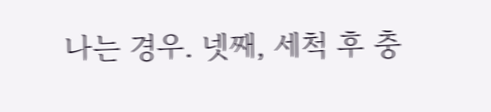나는 경우. 넷째, 세척 후 충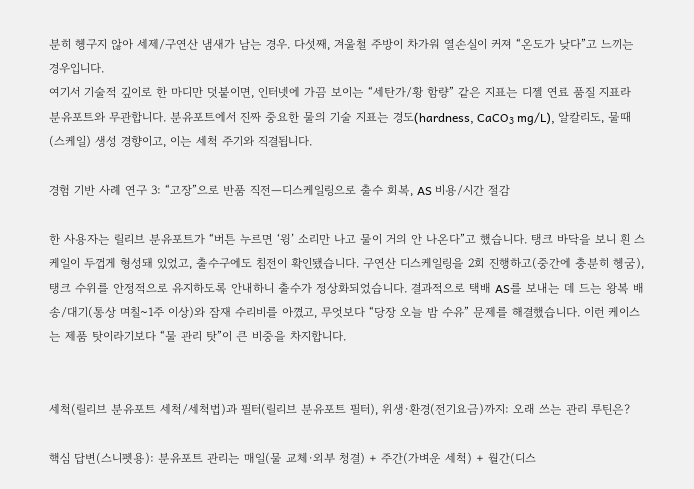분히 헹구지 않아 세제/구연산 냄새가 남는 경우. 다섯째, 겨울철 주방이 차가워 열손실이 커져 “온도가 낮다”고 느끼는 경우입니다.
여기서 기술적 깊이로 한 마디만 덧붙이면, 인터넷에 가끔 보이는 “세탄가/황 함량” 같은 지표는 디젤 연료 품질 지표라 분유포트와 무관합니다. 분유포트에서 진짜 중요한 물의 기술 지표는 경도(hardness, CaCO₃ mg/L), 알칼리도, 물때(스케일) 생성 경향이고, 이는 세척 주기와 직결됩니다.

경험 기반 사례 연구 3: “고장”으로 반품 직전—디스케일링으로 출수 회복, AS 비용/시간 절감

한 사용자는 릴리브 분유포트가 “버튼 누르면 ‘윙’ 소리만 나고 물이 거의 안 나온다”고 했습니다. 탱크 바닥을 보니 흰 스케일이 두껍게 형성돼 있었고, 출수구에도 침전이 확인됐습니다. 구연산 디스케일링을 2회 진행하고(중간에 충분히 헹굼), 탱크 수위를 안정적으로 유지하도록 안내하니 출수가 정상화되었습니다. 결과적으로 택배 AS를 보내는 데 드는 왕복 배송/대기(통상 며칠~1주 이상)와 잠재 수리비를 아꼈고, 무엇보다 “당장 오늘 밤 수유” 문제를 해결했습니다. 이런 케이스는 제품 탓이라기보다 “물 관리 탓”이 큰 비중을 차지합니다.


세척(릴리브 분유포트 세척/세척법)과 필터(릴리브 분유포트 필터), 위생·환경(전기요금)까지: 오래 쓰는 관리 루틴은?

핵심 답변(스니펫용): 분유포트 관리는 매일(물 교체·외부 청결) + 주간(가벼운 세척) + 월간(디스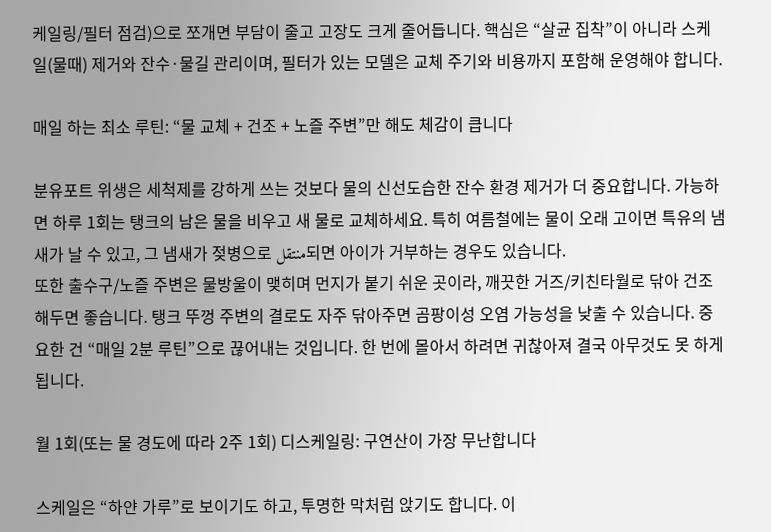케일링/필터 점검)으로 쪼개면 부담이 줄고 고장도 크게 줄어듭니다. 핵심은 “살균 집착”이 아니라 스케일(물때) 제거와 잔수·물길 관리이며, 필터가 있는 모델은 교체 주기와 비용까지 포함해 운영해야 합니다.

매일 하는 최소 루틴: “물 교체 + 건조 + 노즐 주변”만 해도 체감이 큽니다

분유포트 위생은 세척제를 강하게 쓰는 것보다 물의 신선도습한 잔수 환경 제거가 더 중요합니다. 가능하면 하루 1회는 탱크의 남은 물을 비우고 새 물로 교체하세요. 특히 여름철에는 물이 오래 고이면 특유의 냄새가 날 수 있고, 그 냄새가 젖병으로 منتقل되면 아이가 거부하는 경우도 있습니다.
또한 출수구/노즐 주변은 물방울이 맺히며 먼지가 붙기 쉬운 곳이라, 깨끗한 거즈/키친타월로 닦아 건조해두면 좋습니다. 탱크 뚜껑 주변의 결로도 자주 닦아주면 곰팡이성 오염 가능성을 낮출 수 있습니다. 중요한 건 “매일 2분 루틴”으로 끊어내는 것입니다. 한 번에 몰아서 하려면 귀찮아져 결국 아무것도 못 하게 됩니다.

월 1회(또는 물 경도에 따라 2주 1회) 디스케일링: 구연산이 가장 무난합니다

스케일은 “하얀 가루”로 보이기도 하고, 투명한 막처럼 앉기도 합니다. 이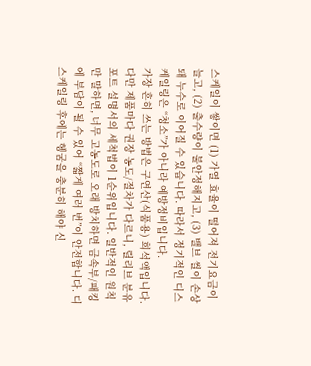스케일이 쌓이면 (1) 가열 효율이 떨어져 전기요금이 늘고, (2) 출수량이 불안정해지고, (3) 밸브 씰이 손상돼 누수로 이어질 수 있습니다. 따라서 정기적인 디스케일링은 “청소”가 아니라 예방정비입니다.
가장 흔히 쓰는 방법은 구연산(식품용) 희석액입니다. 다만 제품마다 권장 농도/절차가 다르니, 릴리브 분유포트 설명서의 세척법이 1순위입니다. 일반적인 원칙만 말하면, 너무 고농도로 오래 방치하면 금속부/패킹에 부담이 될 수 있어 “짧게 여러 번”이 안전합니다. 디스케일링 후에는 헹굼을 충분히 해야 신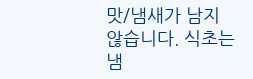맛/냄새가 남지 않습니다. 식초는 냄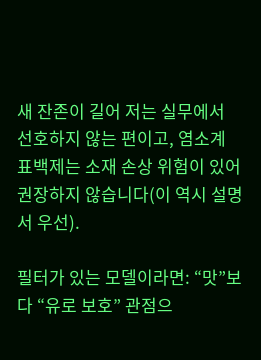새 잔존이 길어 저는 실무에서 선호하지 않는 편이고, 염소계 표백제는 소재 손상 위험이 있어 권장하지 않습니다(이 역시 설명서 우선).

필터가 있는 모델이라면: “맛”보다 “유로 보호” 관점으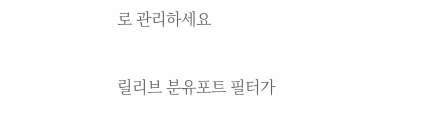로 관리하세요

릴리브 분유포트 필터가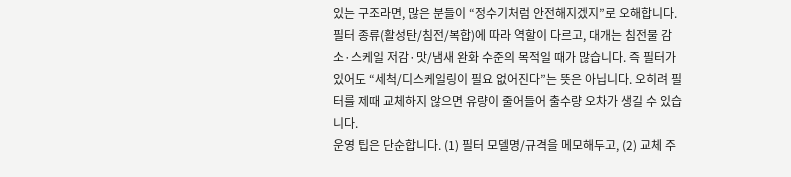있는 구조라면, 많은 분들이 “정수기처럼 안전해지겠지”로 오해합니다. 필터 종류(활성탄/침전/복합)에 따라 역할이 다르고, 대개는 침전물 감소·스케일 저감·맛/냄새 완화 수준의 목적일 때가 많습니다. 즉 필터가 있어도 “세척/디스케일링이 필요 없어진다”는 뜻은 아닙니다. 오히려 필터를 제때 교체하지 않으면 유량이 줄어들어 출수량 오차가 생길 수 있습니다.
운영 팁은 단순합니다. (1) 필터 모델명/규격을 메모해두고, (2) 교체 주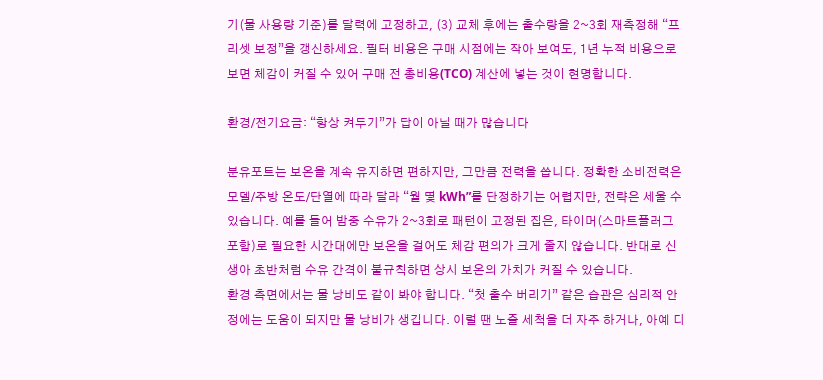기(물 사용량 기준)를 달력에 고정하고, (3) 교체 후에는 출수량을 2~3회 재측정해 “프리셋 보정”을 갱신하세요. 필터 비용은 구매 시점에는 작아 보여도, 1년 누적 비용으로 보면 체감이 커질 수 있어 구매 전 총비용(TCO) 계산에 넣는 것이 현명합니다.

환경/전기요금: “항상 켜두기”가 답이 아닐 때가 많습니다

분유포트는 보온을 계속 유지하면 편하지만, 그만큼 전력을 씁니다. 정확한 소비전력은 모델/주방 온도/단열에 따라 달라 “월 몇 kWh”를 단정하기는 어렵지만, 전략은 세울 수 있습니다. 예를 들어 밤중 수유가 2~3회로 패턴이 고정된 집은, 타이머(스마트플러그 포함)로 필요한 시간대에만 보온을 걸어도 체감 편의가 크게 줄지 않습니다. 반대로 신생아 초반처럼 수유 간격이 불규칙하면 상시 보온의 가치가 커질 수 있습니다.
환경 측면에서는 물 낭비도 같이 봐야 합니다. “첫 출수 버리기” 같은 습관은 심리적 안정에는 도움이 되지만 물 낭비가 생깁니다. 이럴 땐 노즐 세척을 더 자주 하거나, 아예 디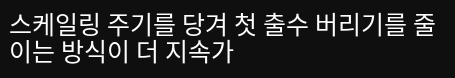스케일링 주기를 당겨 첫 출수 버리기를 줄이는 방식이 더 지속가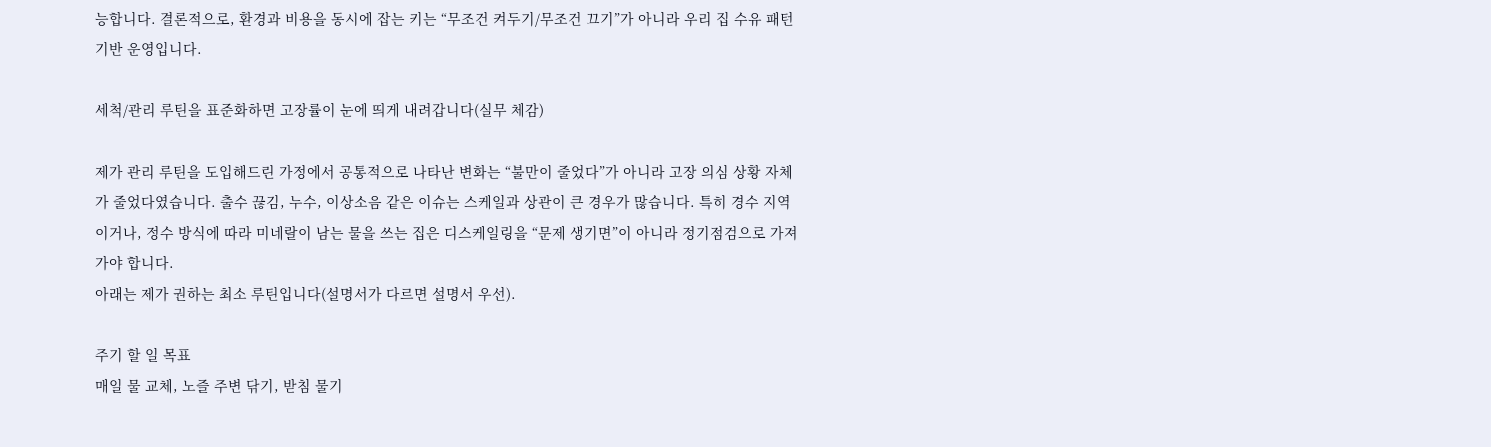능합니다. 결론적으로, 환경과 비용을 동시에 잡는 키는 “무조건 켜두기/무조건 끄기”가 아니라 우리 집 수유 패턴 기반 운영입니다.

세척/관리 루틴을 표준화하면 고장률이 눈에 띄게 내려갑니다(실무 체감)

제가 관리 루틴을 도입해드린 가정에서 공통적으로 나타난 변화는 “불만이 줄었다”가 아니라 고장 의심 상황 자체가 줄었다였습니다. 출수 끊김, 누수, 이상소음 같은 이슈는 스케일과 상관이 큰 경우가 많습니다. 특히 경수 지역이거나, 정수 방식에 따라 미네랄이 남는 물을 쓰는 집은 디스케일링을 “문제 생기면”이 아니라 정기점검으로 가져가야 합니다.
아래는 제가 권하는 최소 루틴입니다(설명서가 다르면 설명서 우선).

주기 할 일 목표
매일 물 교체, 노즐 주변 닦기, 받침 물기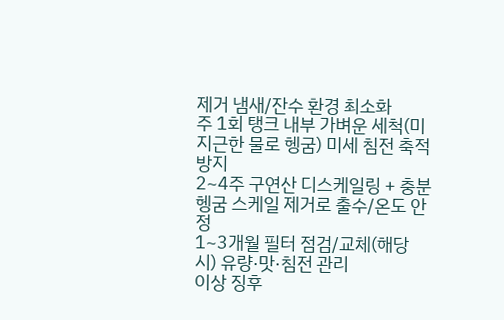제거 냄새/잔수 환경 최소화
주 1회 탱크 내부 가벼운 세척(미지근한 물로 헹굼) 미세 침전 축적 방지
2~4주 구연산 디스케일링 + 충분 헹굼 스케일 제거로 출수/온도 안정
1~3개월 필터 점검/교체(해당 시) 유량·맛·침전 관리
이상 징후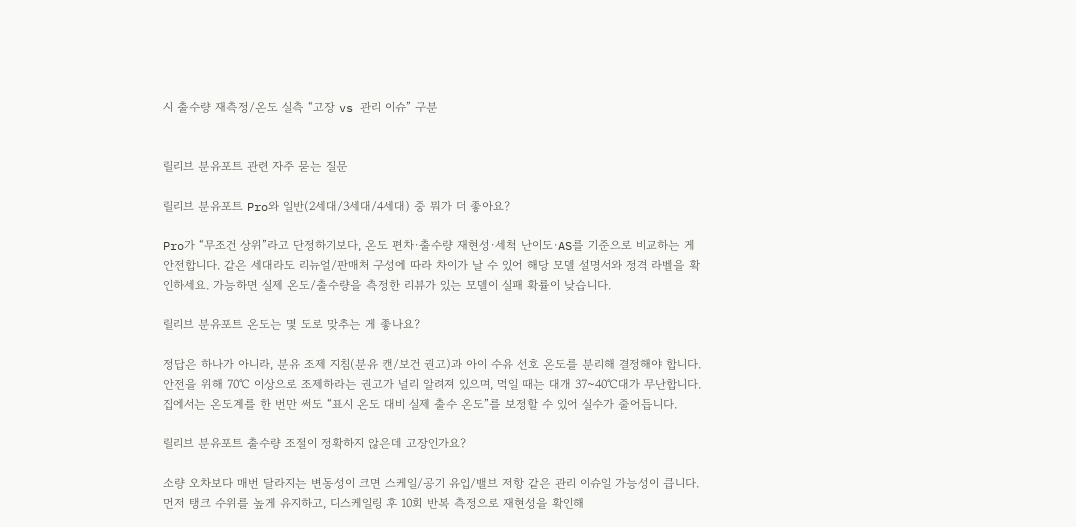시 출수량 재측정/온도 실측 “고장 vs 관리 이슈” 구분


릴리브 분유포트 관련 자주 묻는 질문

릴리브 분유포트 Pro와 일반(2세대/3세대/4세대) 중 뭐가 더 좋아요?

Pro가 “무조건 상위”라고 단정하기보다, 온도 편차·출수량 재현성·세척 난이도·AS를 기준으로 비교하는 게 안전합니다. 같은 세대라도 리뉴얼/판매처 구성에 따라 차이가 날 수 있어 해당 모델 설명서와 정격 라벨을 확인하세요. 가능하면 실제 온도/출수량을 측정한 리뷰가 있는 모델이 실패 확률이 낮습니다.

릴리브 분유포트 온도는 몇 도로 맞추는 게 좋나요?

정답은 하나가 아니라, 분유 조제 지침(분유 캔/보건 권고)과 아이 수유 선호 온도를 분리해 결정해야 합니다. 안전을 위해 70℃ 이상으로 조제하라는 권고가 널리 알려져 있으며, 먹일 때는 대개 37~40℃대가 무난합니다. 집에서는 온도계를 한 번만 써도 “표시 온도 대비 실제 출수 온도”를 보정할 수 있어 실수가 줄어듭니다.

릴리브 분유포트 출수량 조절이 정확하지 않은데 고장인가요?

소량 오차보다 매번 달라지는 변동성이 크면 스케일/공기 유입/밸브 저항 같은 관리 이슈일 가능성이 큽니다. 먼저 탱크 수위를 높게 유지하고, 디스케일링 후 10회 반복 측정으로 재현성을 확인해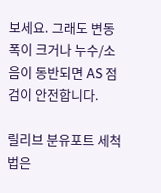보세요. 그래도 변동 폭이 크거나 누수/소음이 동반되면 AS 점검이 안전합니다.

릴리브 분유포트 세척법은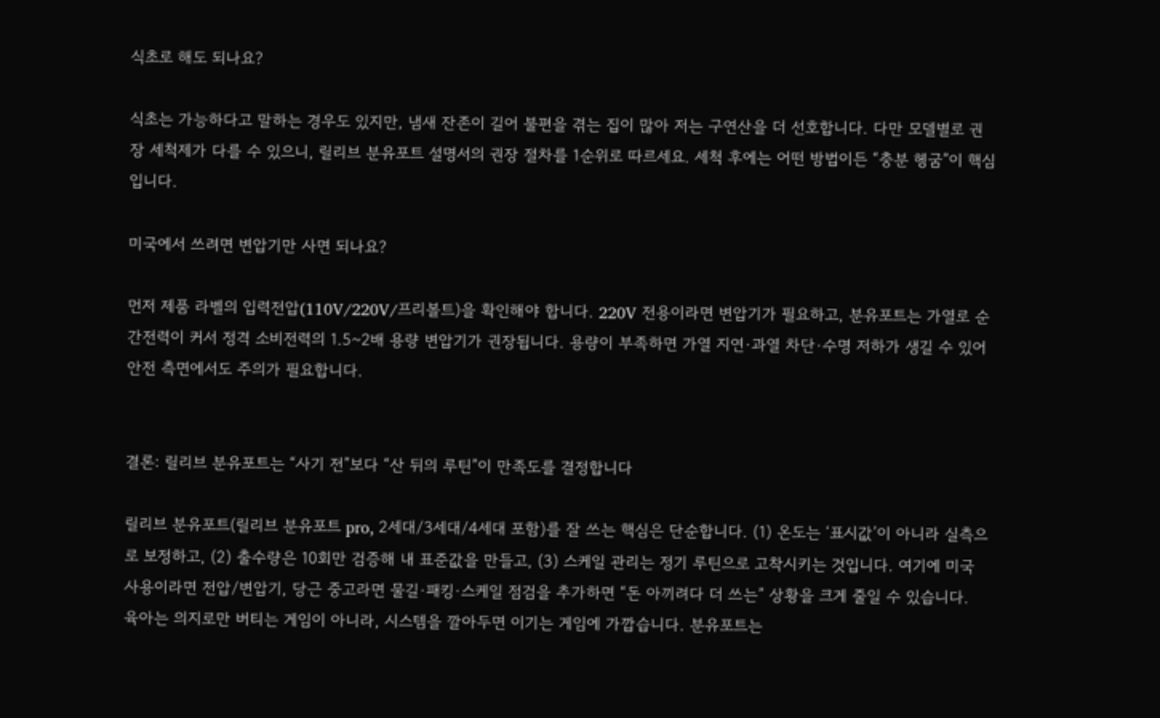식초로 해도 되나요?

식초는 가능하다고 말하는 경우도 있지만, 냄새 잔존이 길어 불편을 겪는 집이 많아 저는 구연산을 더 선호합니다. 다만 모델별로 권장 세척제가 다를 수 있으니, 릴리브 분유포트 설명서의 권장 절차를 1순위로 따르세요. 세척 후에는 어떤 방법이든 “충분 헹굼”이 핵심입니다.

미국에서 쓰려면 변압기만 사면 되나요?

먼저 제품 라벨의 입력전압(110V/220V/프리볼트)을 확인해야 합니다. 220V 전용이라면 변압기가 필요하고, 분유포트는 가열로 순간전력이 커서 정격 소비전력의 1.5~2배 용량 변압기가 권장됩니다. 용량이 부족하면 가열 지연·과열 차단·수명 저하가 생길 수 있어 안전 측면에서도 주의가 필요합니다.


결론: 릴리브 분유포트는 “사기 전”보다 “산 뒤의 루틴”이 만족도를 결정합니다

릴리브 분유포트(릴리브 분유포트 pro, 2세대/3세대/4세대 포함)를 잘 쓰는 핵심은 단순합니다. (1) 온도는 ‘표시값’이 아니라 실측으로 보정하고, (2) 출수량은 10회만 검증해 내 표준값을 만들고, (3) 스케일 관리는 정기 루틴으로 고착시키는 것입니다. 여기에 미국 사용이라면 전압/변압기, 당근 중고라면 물길·패킹·스케일 점검을 추가하면 “돈 아끼려다 더 쓰는” 상황을 크게 줄일 수 있습니다.
육아는 의지로만 버티는 게임이 아니라, 시스템을 깔아두면 이기는 게임에 가깝습니다. 분유포트는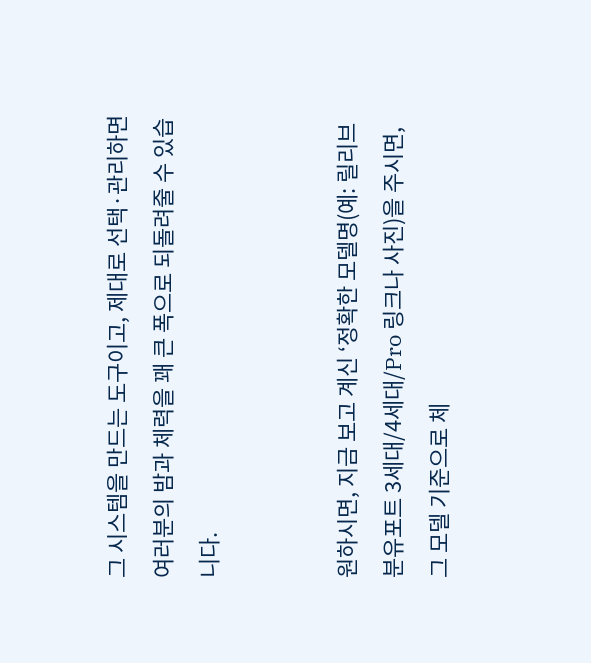그 시스템을 만드는 도구이고, 제대로 선택·관리하면 여러분의 밤과 체력을 꽤 큰 폭으로 되돌려줄 수 있습니다.


원하시면, 지금 보고 계신 ‘정확한 모델명(예: 릴리브 분유포트 3세대/4세대/Pro 링크나 사진)을 주시면, 그 모델 기준으로 체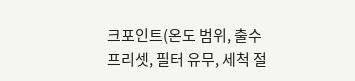크포인트(온도 범위, 출수 프리셋, 필터 유무, 세척 절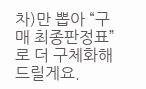차)만 뽑아 “구매 최종판정표”로 더 구체화해드릴게요.